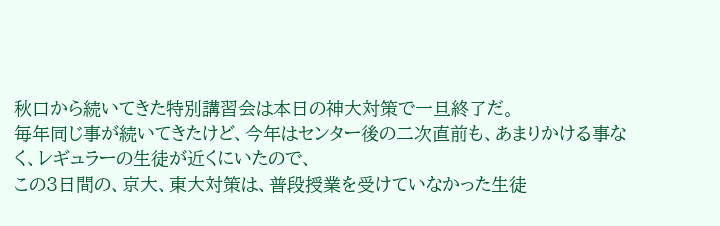秋口から続いてきた特別講習会は本日の神大対策で一旦終了だ。
毎年同じ事が続いてきたけど、今年はセンター後の二次直前も、あまりかける事なく、レギュラーの生徒が近くにいたので、
この3日間の、京大、東大対策は、普段授業を受けていなかった生徒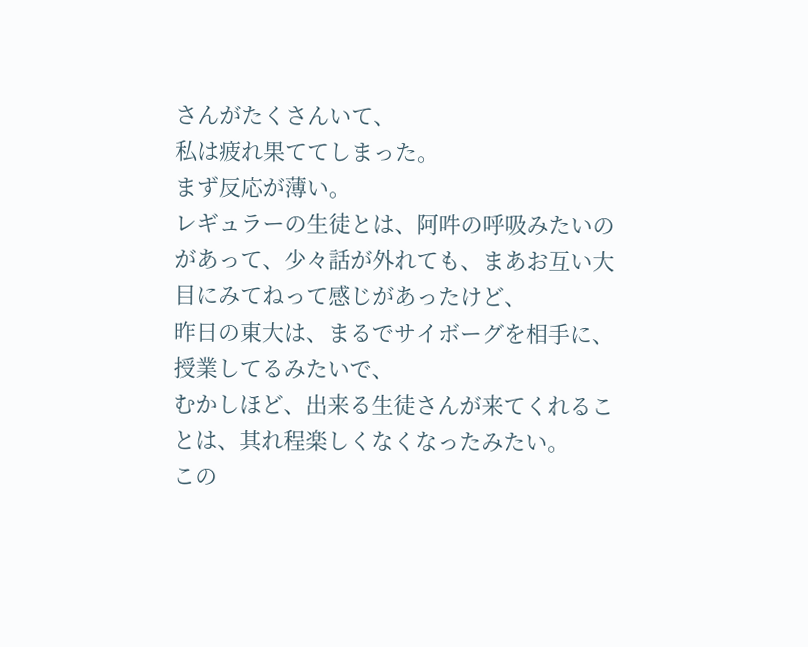さんがたくさんいて、
私は疲れ果ててしまった。
まず反応が薄い。
レギュラーの生徒とは、阿吽の呼吸みたいのがあって、少々話が外れても、まあお互い大目にみてねって感じがあったけど、
昨日の東大は、まるでサイボーグを相手に、授業してるみたいで、
むかしほど、出来る生徒さんが来てくれることは、其れ程楽しくなくなったみたい。
この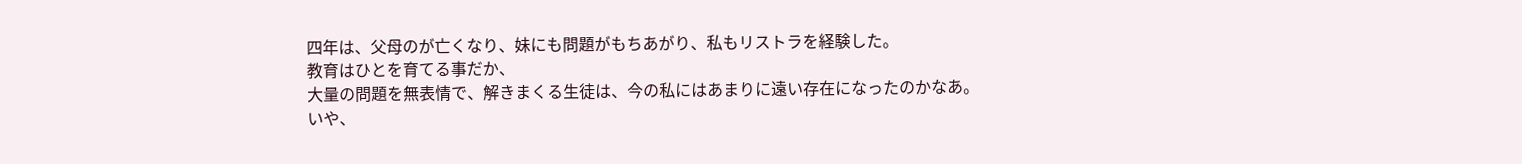四年は、父母のが亡くなり、妹にも問題がもちあがり、私もリストラを経験した。
教育はひとを育てる事だか、
大量の問題を無表情で、解きまくる生徒は、今の私にはあまりに遠い存在になったのかなあ。
いや、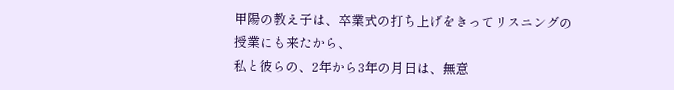甲陽の教え子は、卒業式の打ち上げをきってリスニングの授業にも来たから、
私と彼らの、2年から3年の月日は、無意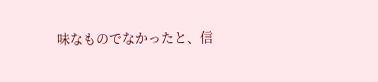味なものでなかったと、信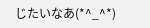じたいなあ(*^_^*)